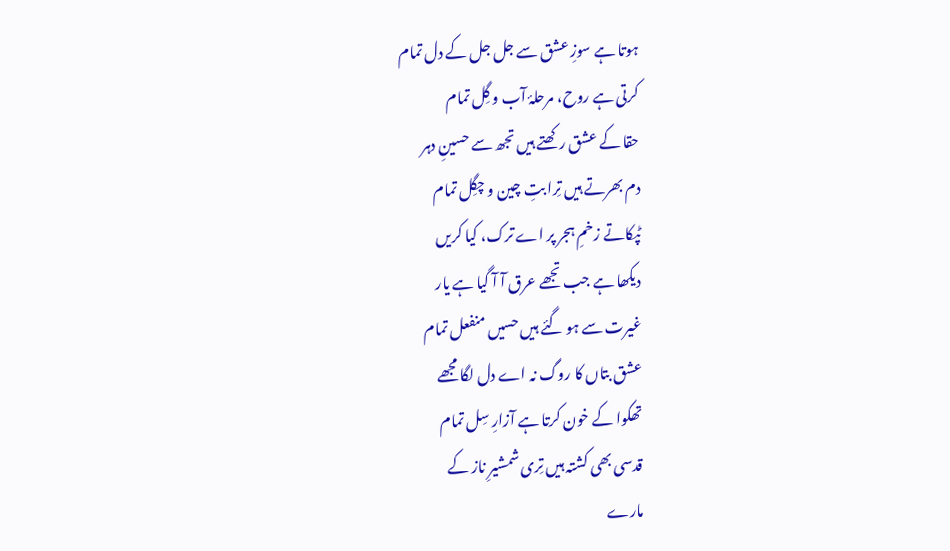ہوتا ہے سوزِ عشق سے جل جل کے دل تمام
کرتی ہے روح، مرحلۂ آب و گِل تمام
حقا کے عشق رکھتے ہیں تجھ سے حسینِ دہر
دم بھرتے ہیں تِرا بتِ چین و چگِل تمام
ٹپکاتے زخمِ ہجر پر اے ترک، کیا کریں
دیکھا ہے جب تجھے عرق آ آ گیا ہے یار
غیرت سے ہو گئے ہیں حسیں منفعل تمام
عشق بتاں کا روگ نہ اے دل لگا مجھے
تھکوا کے خون کرتا ہے آزارِ سِل تمام
قدسی بھی کشتہ ہیں تِری شمشیرِ ناز کے
مارے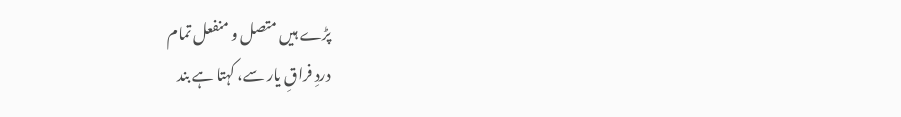پڑے ہیں متصل و منفعل تمام
دردِ فراقِ یار سے، کہتا ہے بند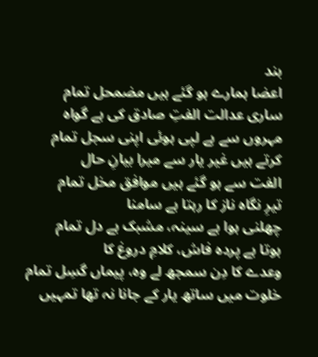بند
اعضا ہمارے ہو گئے ہیں مضمحل تمام
ساری عدالت الفتِ صادق کی ہے گواہ
مہروں سے ہے لپی ہوئی اپنی سجل تمام
کرتے ہیں غیر یار سے میرا بیانِ حال
الفت سے ہو گئے ہیں موافق مخل تمام
تیرِ نگاہ ناز کا رہتا ہے سامنا
چھلنی ہوا ہے سینہ، مشبک ہے دل تمام
ہوتا ہے پردہ فاش، کلامِ دروغ کا
وعدے کا دِن سمجھ لے وہ، پیماں گسِل تمام
خلوت میں ساتھ یار کے جانا نہ تھا تمہیں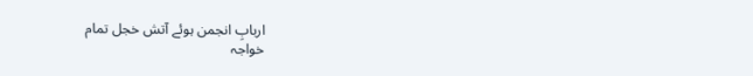اربابِ انجمن ہوئے آتش خجل تمام
خواجہ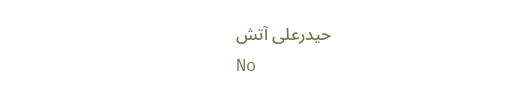حیدرعلی آتش
No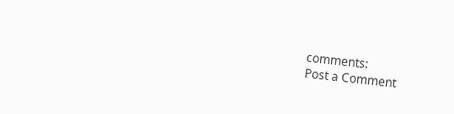comments:
Post a Comment